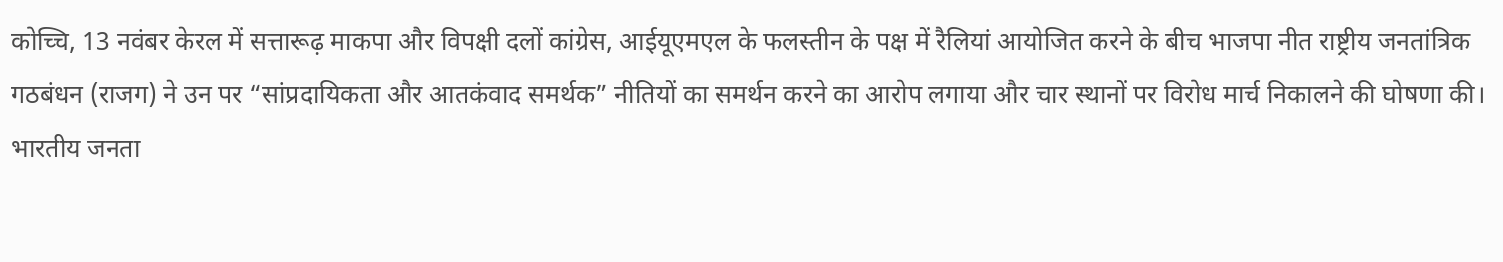कोच्चि, 13 नवंबर केरल में सत्तारूढ़ माकपा और विपक्षी दलों कांग्रेस, आईयूएमएल के फलस्तीन के पक्ष में रैलियां आयोजित करने के बीच भाजपा नीत राष्ट्रीय जनतांत्रिक गठबंधन (राजग) ने उन पर “सांप्रदायिकता और आतकंवाद समर्थक” नीतियों का समर्थन करने का आरोप लगाया और चार स्थानों पर विरोध मार्च निकालने की घोषणा की।
भारतीय जनता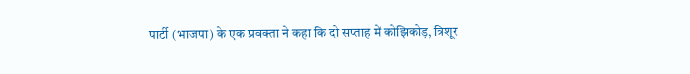पार्टी (भाजपा) के एक प्रवक्ता ने कहा कि दो सप्ताह में कोझिकोड़, त्रिशूर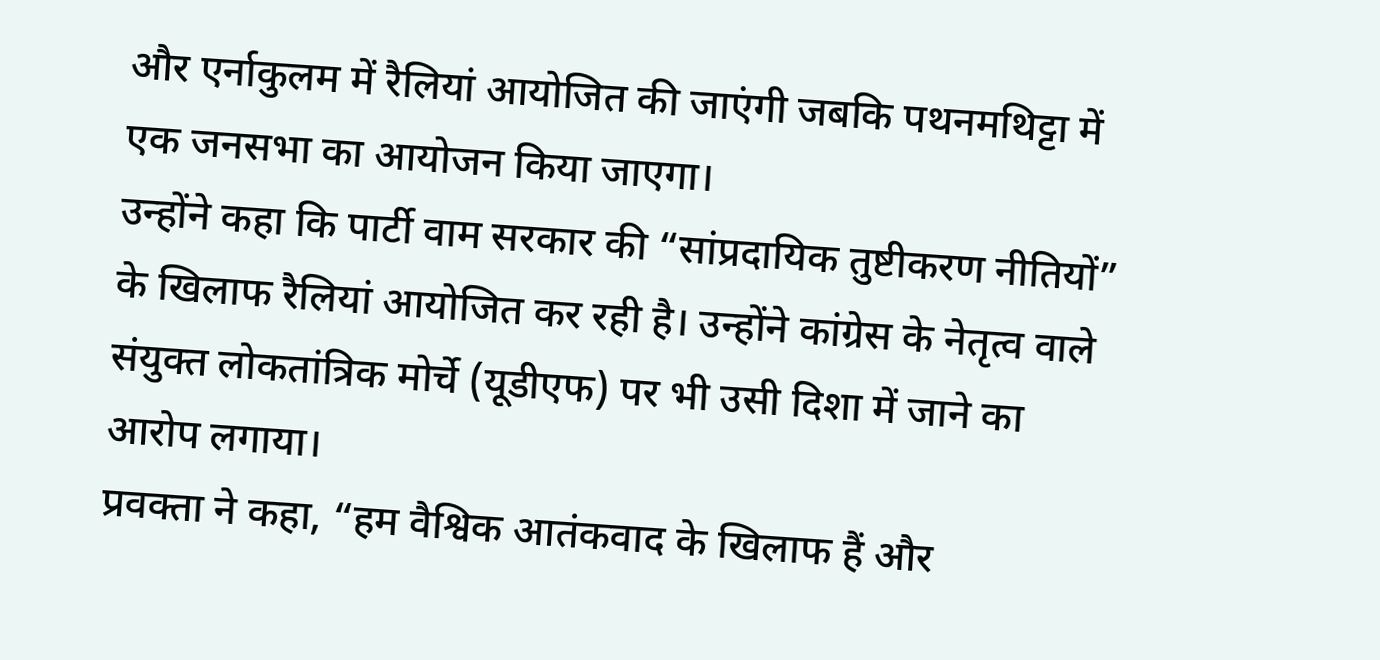और एर्नाकुलम में रैलियां आयोजित की जाएंगी जबकि पथनमथिट्टा में एक जनसभा का आयोजन किया जाएगा।
उन्होंने कहा कि पार्टी वाम सरकार की “सांप्रदायिक तुष्टीकरण नीतियों” के खिलाफ रैलियां आयोजित कर रही है। उन्होंने कांग्रेस के नेतृत्व वाले संयुक्त लोकतांत्रिक मोर्चे (यूडीएफ) पर भी उसी दिशा में जाने का आरोप लगाया।
प्रवक्ता ने कहा, “हम वैश्विक आतंकवाद के खिलाफ हैं और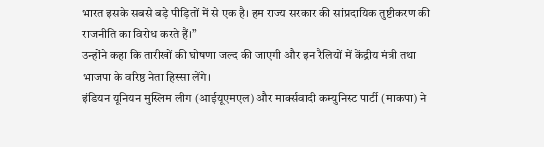भारत इसके सबसे बड़े पीड़ितों में से एक है। हम राज्य सरकार की सांप्रदायिक तुष्टीकरण की राजनीति का विरोध करते हैं।”
उन्होंने कहा कि तारीखों की घोषणा जल्द की जाएगी और इन रैलियों में केंद्रीय मंत्री तथा भाजपा के वरिष्ठ नेता हिस्सा लेंगे।
इंडियन यूनियन मुस्लिम लीग (आईयूएमएल) और मार्क्सवादी कम्युनिस्ट पार्टी (माकपा) ने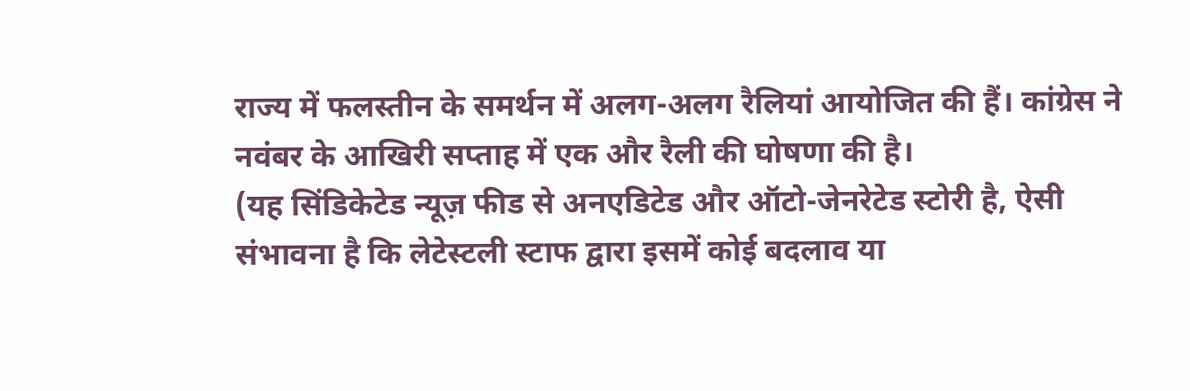राज्य में फलस्तीन के समर्थन में अलग-अलग रैलियां आयोजित की हैं। कांग्रेस ने नवंबर के आखिरी सप्ताह में एक और रैली की घोषणा की है।
(यह सिंडिकेटेड न्यूज़ फीड से अनएडिटेड और ऑटो-जेनरेटेड स्टोरी है, ऐसी संभावना है कि लेटेस्टली स्टाफ द्वारा इसमें कोई बदलाव या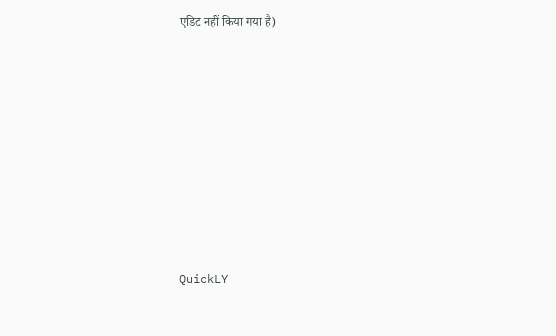एडिट नहीं किया गया है)













QuickLY